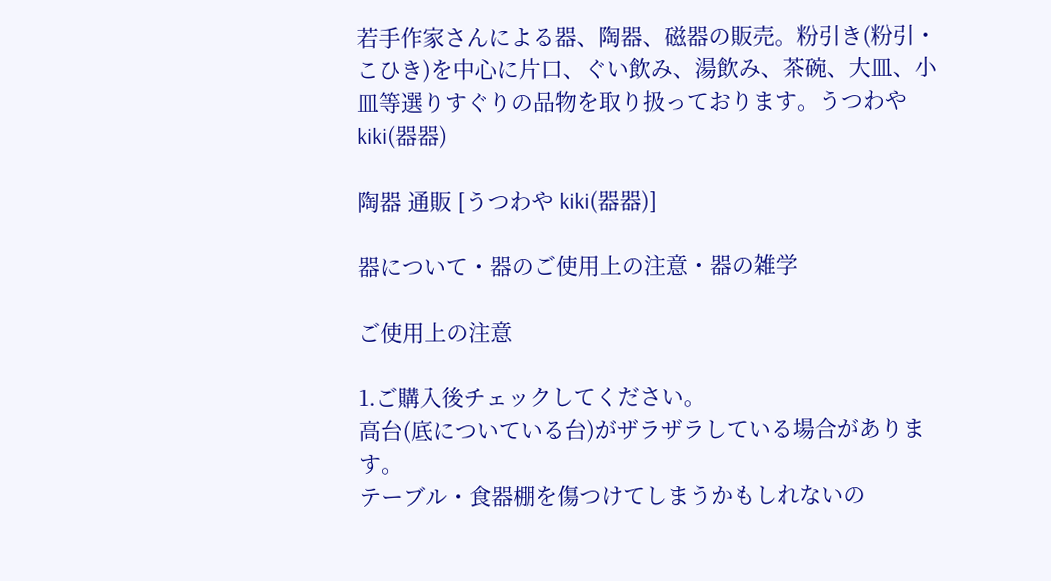若手作家さんによる器、陶器、磁器の販売。粉引き(粉引・こひき)を中心に片口、ぐい飲み、湯飲み、茶碗、大皿、小皿等選りすぐりの品物を取り扱っております。うつわや kiki(器器)

陶器 通販 [うつわや kiki(器器)]

器について・器のご使用上の注意・器の雑学

ご使用上の注意

1.ご購入後チェックしてください。
高台(底についている台)がザラザラしている場合があります。
テーブル・食器棚を傷つけてしまうかもしれないの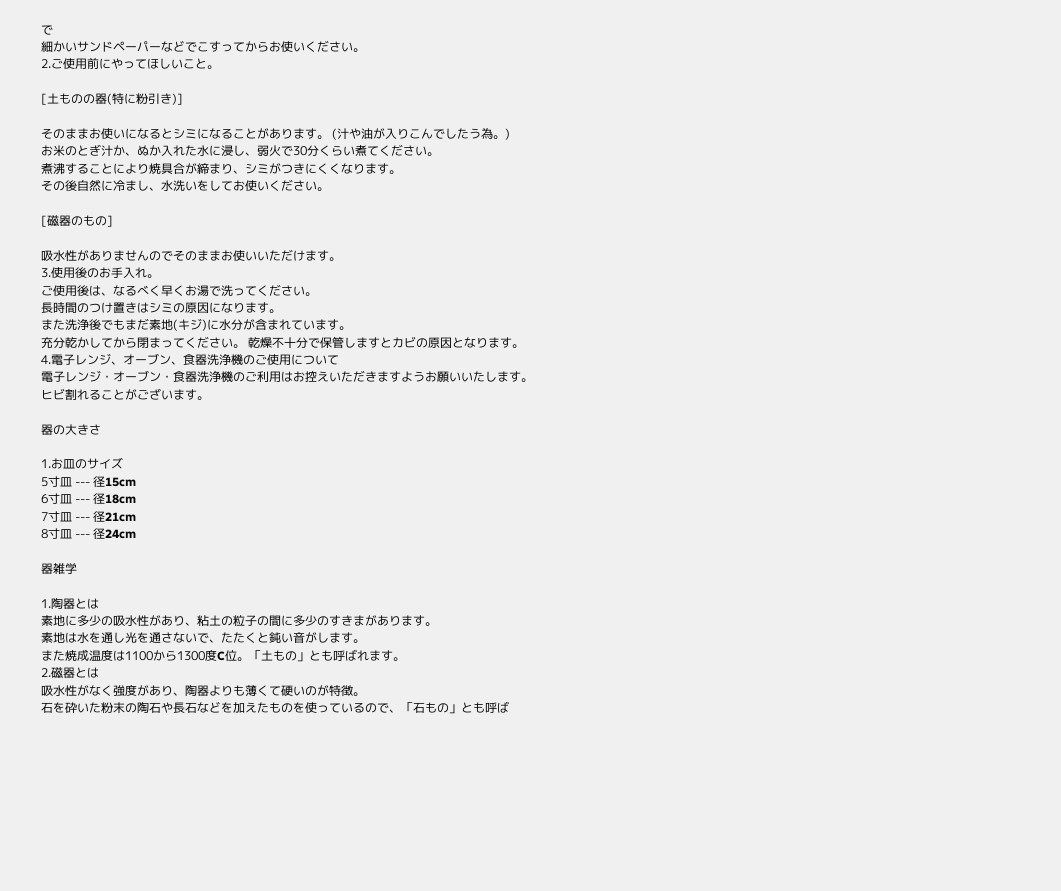で
細かいサンドペーパーなどでこすってからお使いください。
2.ご使用前にやってほしいこと。

[土ものの器(特に粉引き)]

そのままお使いになるとシミになることがあります。 (汁や油が入りこんでしたう為。)
お米のとぎ汁か、ぬか入れた水に浸し、弱火で30分くらい煮てください。
煮沸することにより焼具合が締まり、シミがつきにくくなります。
その後自然に冷まし、水洗いをしてお使いください。

[磁器のもの]

吸水性がありませんのでそのままお使いいただけます。
3.使用後のお手入れ。
ご使用後は、なるべく早くお湯で洗ってください。
長時間のつけ置きはシミの原因になります。
また洗浄後でもまだ素地(キジ)に水分が含まれています。
充分乾かしてから閉まってください。 乾燥不十分で保管しますとカビの原因となります。
4.電子レンジ、オーブン、食器洗浄機のご使用について
電子レンジ・オーブン・食器洗浄機のご利用はお控えいただきますようお願いいたします。
ヒビ割れることがございます。

器の大きさ

1.お皿のサイズ
5寸皿 --- 径15cm
6寸皿 --- 径18cm
7寸皿 --- 径21cm
8寸皿 --- 径24cm

器雑学

1.陶器とは
素地に多少の吸水性があり、粘土の粒子の間に多少のすきまがあります。
素地は水を通し光を通さないで、たたくと鈍い音がします。
また焼成温度は1100から1300度C位。「土もの」とも呼ばれます。
2.磁器とは
吸水性がなく強度があり、陶器よりも薄くて硬いのが特徴。
石を砕いた粉末の陶石や長石などを加えたものを使っているので、「石もの」とも呼ば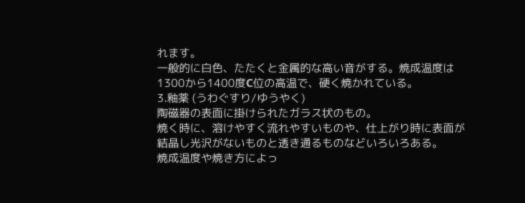れます。
一般的に白色、たたくと金属的な高い音がする。焼成温度は1300から1400度C位の高温で、硬く焼かれている。
3.釉薬 (うわぐすり/ゆうやく)
陶磁器の表面に掛けられたガラス状のもの。
焼く時に、溶けやすく流れやすいものや、仕上がり時に表面が結晶し光沢がないものと透き通るものなどいろいろある。
焼成温度や焼き方によっ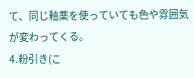て、同じ釉薬を使っていても色や雰囲気が変わってくる。
4.粉引き(こ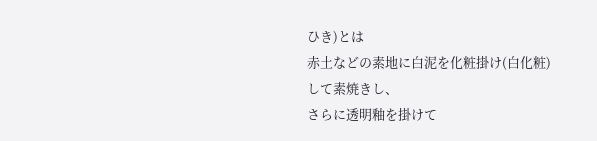ひき)とは
赤土などの素地に白泥を化粧掛け(白化粧)して素焼きし、
さらに透明釉を掛けて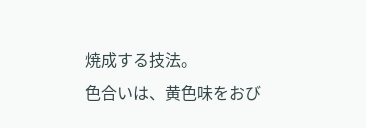焼成する技法。
色合いは、黄色味をおび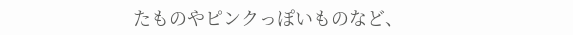たものやピンクっぽいものなど、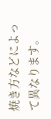焼き方などによって異なります。